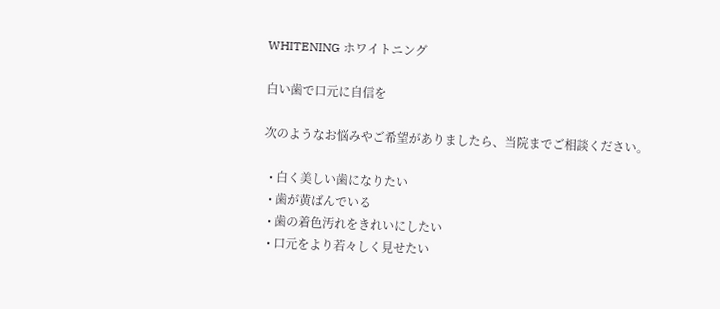WHITENING ホワイトニング

白い歯で口元に自信を

次のようなお悩みやご希望がありましたら、当院までご相談ください。

  • 白く美しい歯になりたい
  • 歯が黄ばんでいる
  • 歯の着色汚れをきれいにしたい
  • 口元をより若々しく見せたい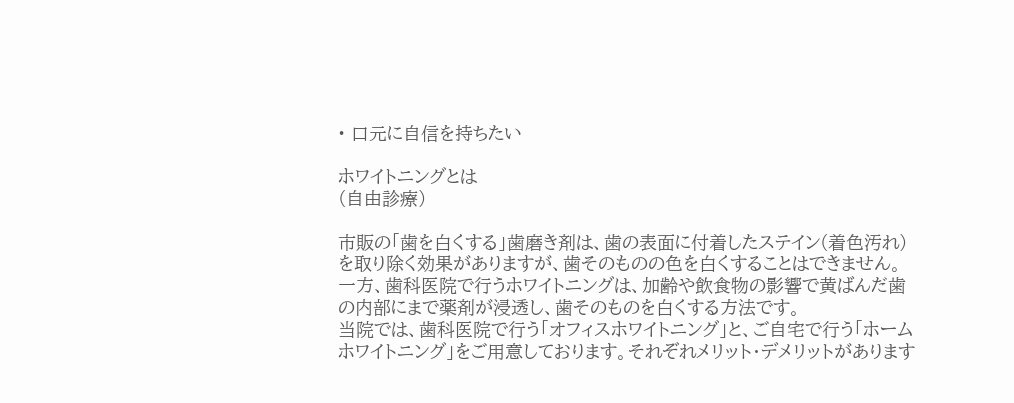• 口元に自信を持ちたい

ホワイトニングとは
(自由診療)

市販の「歯を白くする」歯磨き剤は、歯の表面に付着したステイン(着色汚れ)を取り除く効果がありますが、歯そのものの色を白くすることはできません。一方、歯科医院で行うホワイトニングは、加齢や飲食物の影響で黄ばんだ歯の内部にまで薬剤が浸透し、歯そのものを白くする方法です。
当院では、歯科医院で行う「オフィスホワイトニング」と、ご自宅で行う「ホームホワイトニング」をご用意しております。それぞれメリット・デメリットがあります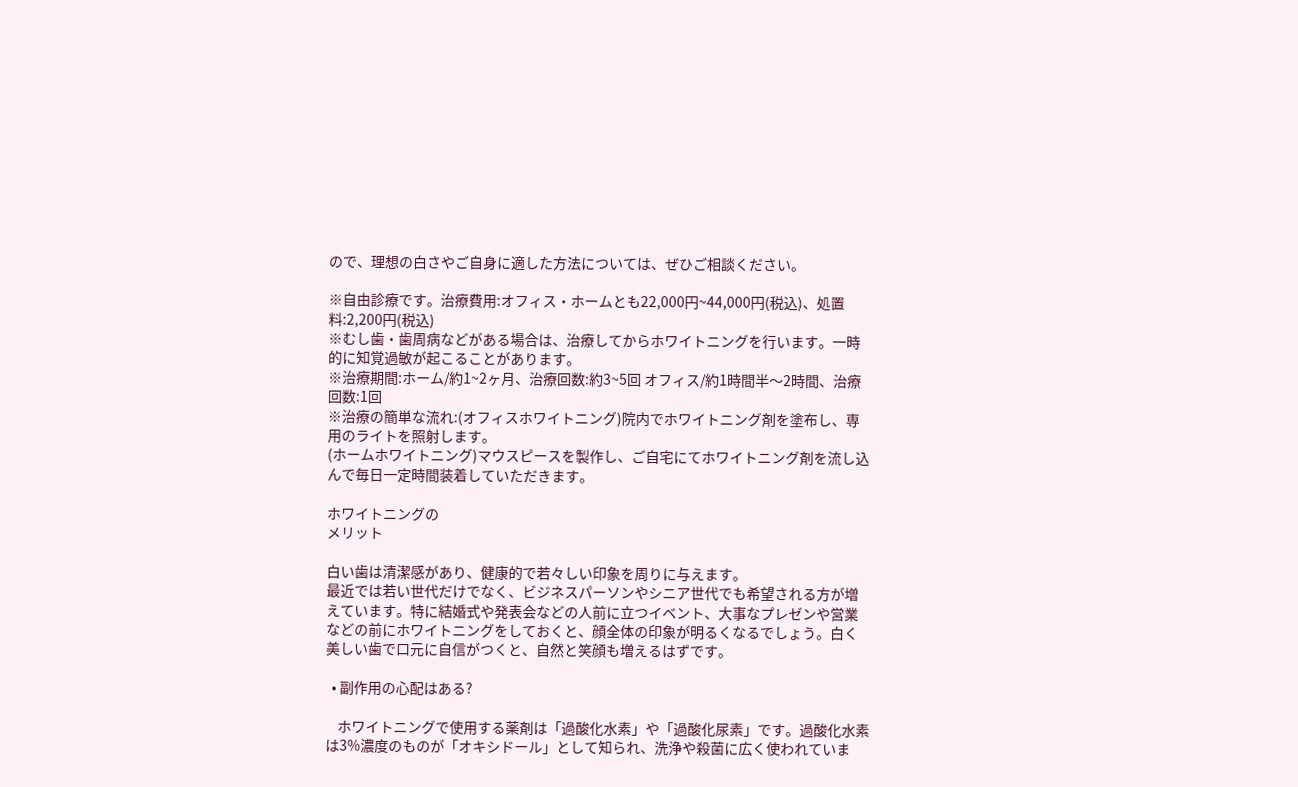ので、理想の白さやご自身に適した方法については、ぜひご相談ください。

※自由診療です。治療費用:オフィス・ホームとも22,000円~44,000円(税込)、処置料:2,200円(税込)
※むし歯・歯周病などがある場合は、治療してからホワイトニングを行います。一時的に知覚過敏が起こることがあります。
※治療期間:ホーム/約1~2ヶ月、治療回数:約3~5回 オフィス/約1時間半〜2時間、治療回数:1回
※治療の簡単な流れ:(オフィスホワイトニング)院内でホワイトニング剤を塗布し、専用のライトを照射します。
(ホームホワイトニング)マウスピースを製作し、ご自宅にてホワイトニング剤を流し込んで毎日一定時間装着していただきます。

ホワイトニングの
メリット

白い歯は清潔感があり、健康的で若々しい印象を周りに与えます。
最近では若い世代だけでなく、ビジネスパーソンやシニア世代でも希望される方が増えています。特に結婚式や発表会などの人前に立つイベント、大事なプレゼンや営業などの前にホワイトニングをしておくと、顔全体の印象が明るくなるでしょう。白く美しい歯で口元に自信がつくと、自然と笑顔も増えるはずです。

  • 副作用の心配はある?

    ホワイトニングで使用する薬剤は「過酸化水素」や「過酸化尿素」です。過酸化水素は3%濃度のものが「オキシドール」として知られ、洗浄や殺菌に広く使われていま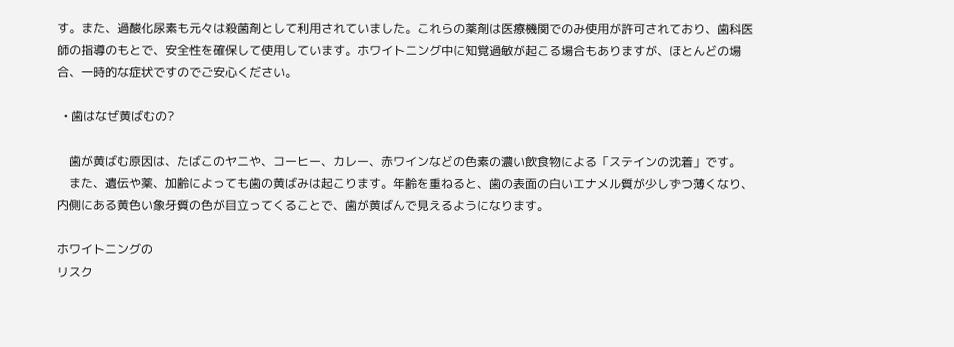す。また、過酸化尿素も元々は殺菌剤として利用されていました。これらの薬剤は医療機関でのみ使用が許可されており、歯科医師の指導のもとで、安全性を確保して使用しています。ホワイトニング中に知覚過敏が起こる場合もありますが、ほとんどの場合、一時的な症状ですのでご安心ください。

  • 歯はなぜ黄ばむの?

    歯が黄ばむ原因は、たばこのヤニや、コーヒー、カレー、赤ワインなどの色素の濃い飲食物による「ステインの沈着」です。
    また、遺伝や薬、加齢によっても歯の黄ばみは起こります。年齢を重ねると、歯の表面の白いエナメル質が少しずつ薄くなり、内側にある黄色い象牙質の色が目立ってくることで、歯が黄ばんで見えるようになります。

ホワイトニングの
リスク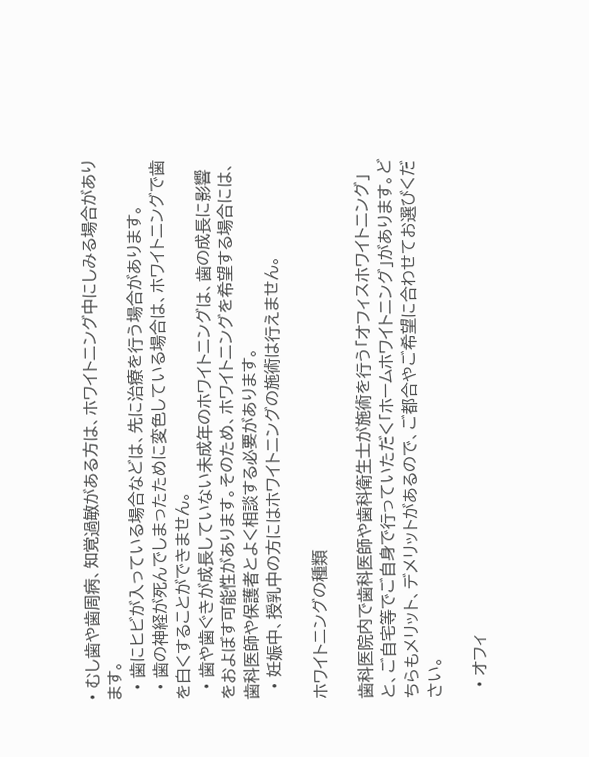• むし歯や歯周病、知覚過敏がある方は、ホワイトニング中にしみる場合があります。
  • 歯にヒビが入っている場合などは、先に治療を行う場合があります。
  • 歯の神経が死んでしまったために変色している場合は、ホワイトニングで歯を白くすることができません。
  • 歯や歯ぐきが成長していない未成年のホワイトニングは、歯の成長に影響をおよぼす可能性があります。そのため、ホワイトニングを希望する場合には、歯科医師や保護者とよく相談する必要があります。
  • 妊娠中、授乳中の方にはホワイトニングの施術は行えません。

ホワイトニングの種類

歯科医院内で歯科医師や歯科衛生士が施術を行う「オフィスホワイトニング」と、ご自宅等でご自身で行っていただく「ホームホワイトニング」があります。どちらもメリット、デメリットがあるので、ご都合やご希望に合わせてお選びください。

  • オフィ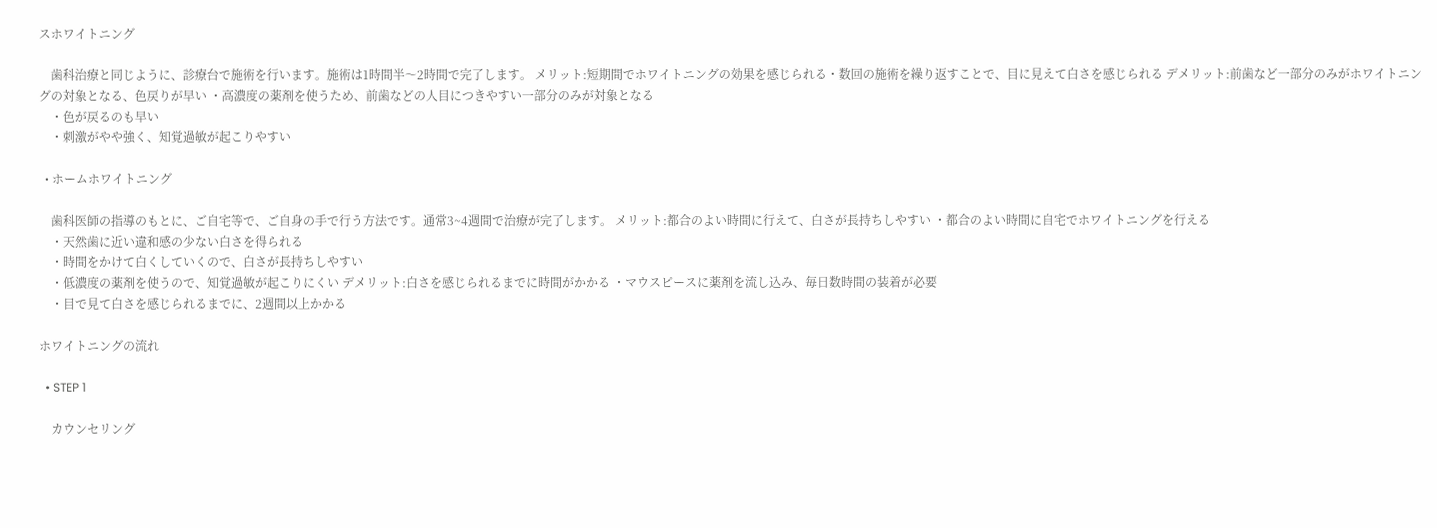スホワイトニング

    歯科治療と同じように、診療台で施術を行います。施術は1時間半〜2時間で完了します。 メリット:短期間でホワイトニングの効果を感じられる・数回の施術を繰り返すことで、目に見えて白さを感じられる デメリット:前歯など一部分のみがホワイトニングの対象となる、色戻りが早い ・高濃度の薬剤を使うため、前歯などの人目につきやすい一部分のみが対象となる
    ・色が戻るのも早い
    ・刺激がやや強く、知覚過敏が起こりやすい

  • ホームホワイトニング

    歯科医師の指導のもとに、ご自宅等で、ご自身の手で行う方法です。通常3~4週間で治療が完了します。 メリット:都合のよい時間に行えて、白さが長持ちしやすい ・都合のよい時間に自宅でホワイトニングを行える
    ・天然歯に近い違和感の少ない白さを得られる
    ・時間をかけて白くしていくので、白さが長持ちしやすい
    ・低濃度の薬剤を使うので、知覚過敏が起こりにくい デメリット:白さを感じられるまでに時間がかかる ・マウスピースに薬剤を流し込み、毎日数時間の装着が必要
    ・目で見て白さを感じられるまでに、2週間以上かかる

ホワイトニングの流れ

  • STEP 1

    カウンセリング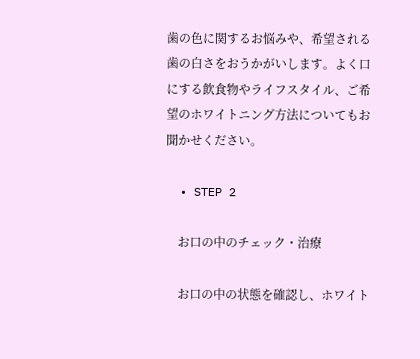歯の色に関するお悩みや、希望される歯の白さをおうかがいします。よく口にする飲食物やライフスタイル、ご希望のホワイトニング方法についてもお聞かせください。

  • STEP 2

    お口の中のチェック・治療

    お口の中の状態を確認し、ホワイト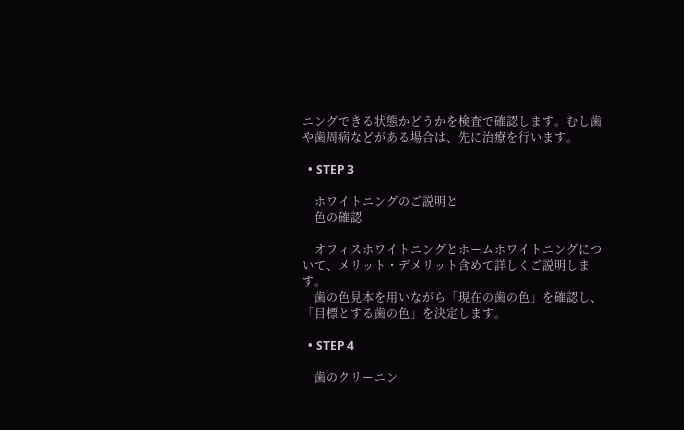ニングできる状態かどうかを検査で確認します。むし歯や歯周病などがある場合は、先に治療を行います。

  • STEP 3

    ホワイトニングのご説明と
    色の確認

    オフィスホワイトニングとホームホワイトニングについて、メリット・デメリット含めて詳しくご説明します。
    歯の色見本を用いながら「現在の歯の色」を確認し、「目標とする歯の色」を決定します。

  • STEP 4

    歯のクリーニン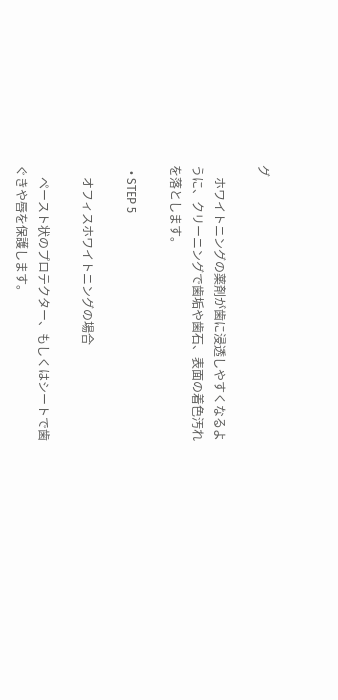グ

    ホワイトニングの薬剤が歯に浸透しやすくなるように、クリーニングで歯垢や歯石、表面の着色汚れを落とします。

  • STEP 5

    オフィスホワイトニングの場合

    ペースト状のプロテクター、もしくはシートで歯ぐきや唇を保護します。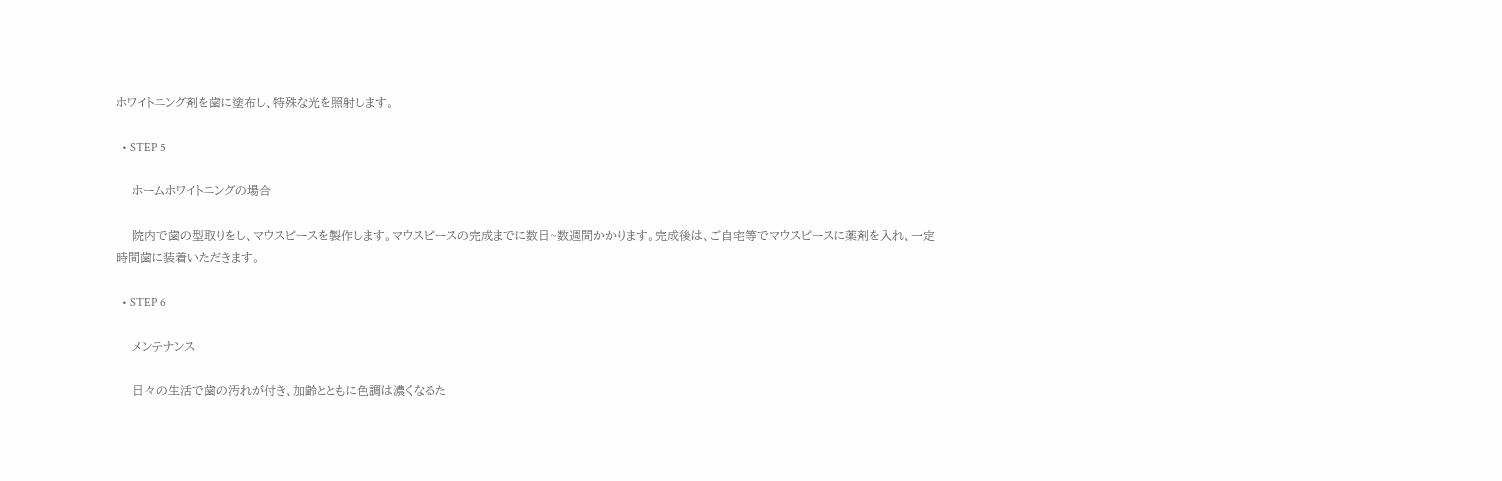ホワイトニング剤を歯に塗布し、特殊な光を照射します。

  • STEP 5

    ホームホワイトニングの場合

    院内で歯の型取りをし、マウスピースを製作します。マウスピースの完成までに数日~数週間かかります。完成後は、ご自宅等でマウスピースに薬剤を入れ、一定時間歯に装着いただきます。

  • STEP 6

    メンテナンス

    日々の生活で歯の汚れが付き、加齢とともに色調は濃くなるた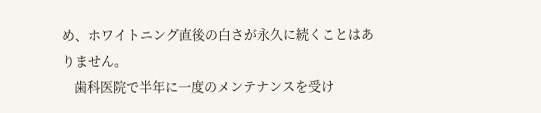め、ホワイトニング直後の白さが永久に続くことはありません。
    歯科医院で半年に一度のメンテナンスを受け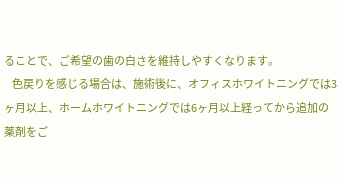ることで、ご希望の歯の白さを維持しやすくなります。
    色戻りを感じる場合は、施術後に、オフィスホワイトニングでは3ヶ月以上、ホームホワイトニングでは6ヶ月以上経ってから追加の薬剤をご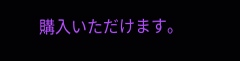購入いただけます。